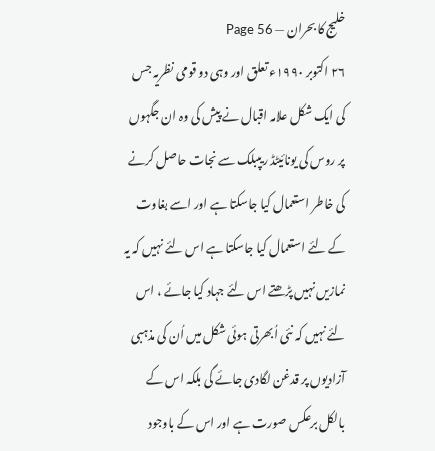خلیج کا بحران — Page 56
۲۶ اکتوبر ۱۹۹۰ء تعلق اور وہی دو قومی نظریہ جس کی ایک شکل علامہ اقبال نے پیش کی وہ ان جگہوں پر روس کی یونائیٹڈ ریپبلک سے نجات حاصل کرنے کی خاطر استعمال کیا جاسکتا ہے اور اسے بغاوت کے لئے استعمال کیا جاسکتا ہے اس لئے نہیں کہ یہ نمازیں نہیں پڑھتے اس لئے جہاد کیا جائے ، اس لئے نہیں کہ نئی اُبھرتی ہوئی شکل میں اُن کی مذہبی آزادیوں پر قدغن لگادی جائے گی بلکہ اس کے بالکل برعکس صورت ہے اور اس کے باوجود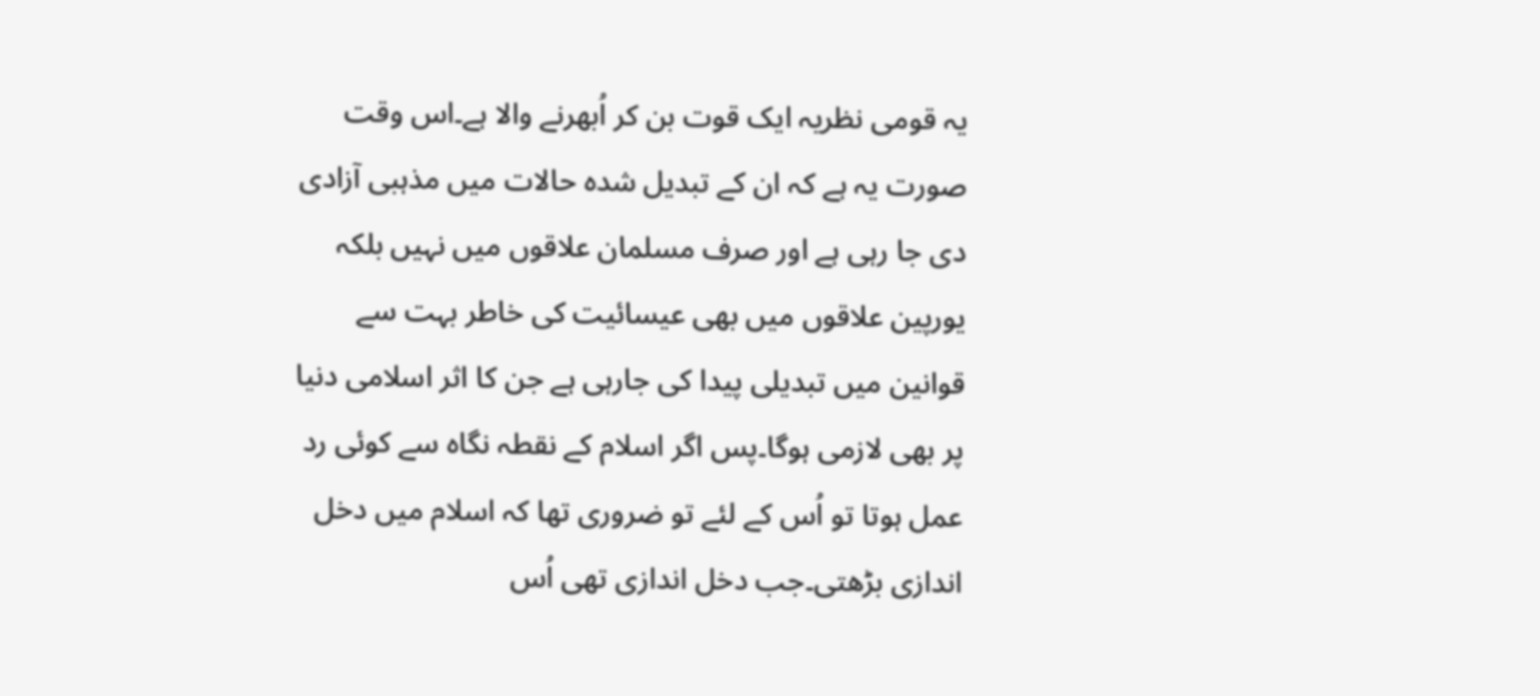یہ قومی نظریہ ایک قوت بن کر اُبھرنے والا ہے۔اس وقت صورت یہ ہے کہ ان کے تبدیل شدہ حالات میں مذہبی آزادی دی جا رہی ہے اور صرف مسلمان علاقوں میں نہیں بلکہ یورپین علاقوں میں بھی عیسائیت کی خاطر بہت سے قوانین میں تبدیلی پیدا کی جارہی ہے جن کا اثر اسلامی دنیا پر بھی لازمی ہوگا۔پس اگر اسلام کے نقطہ نگاہ سے کوئی رد عمل ہوتا تو اُس کے لئے تو ضروری تھا کہ اسلام میں دخل اندازی بڑھتی۔جب دخل اندازی تھی اُس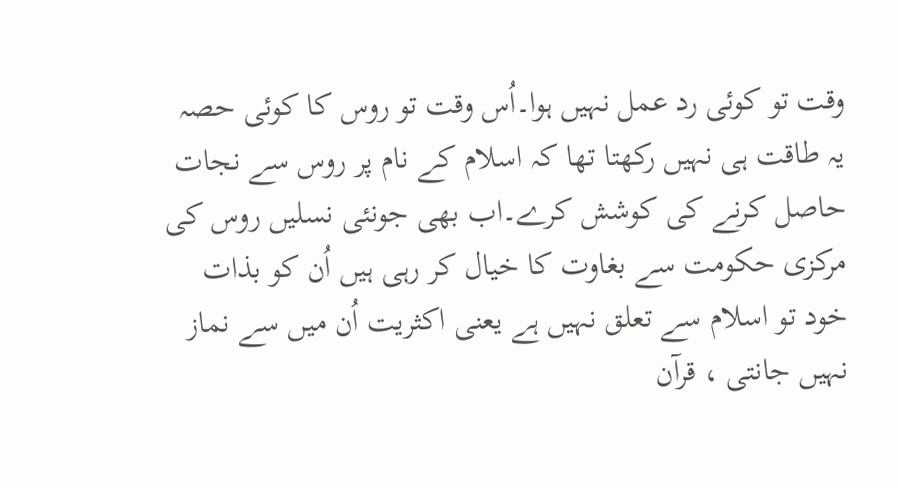وقت تو کوئی رد عمل نہیں ہوا۔اُس وقت تو روس کا کوئی حصہ یہ طاقت ہی نہیں رکھتا تھا کہ اسلام کے نام پر روس سے نجات حاصل کرنے کی کوشش کرے۔اب بھی جونئی نسلیں روس کی مرکزی حکومت سے بغاوت کا خیال کر رہی ہیں اُن کو بذات خود تو اسلام سے تعلق نہیں ہے یعنی اکثریت اُن میں سے نماز نہیں جانتی ، قرآن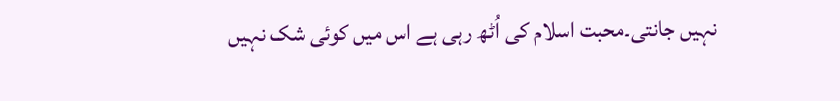نہیں جانتی۔محبت اسلام کی اُٹھ رہی ہے اس میں کوئی شک نہیں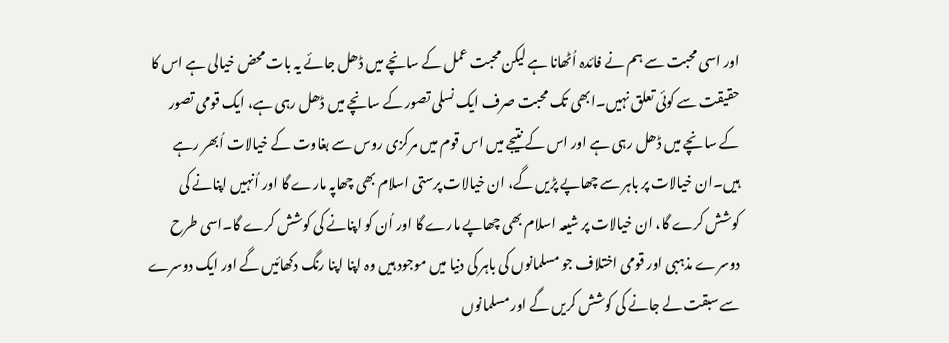اور اسی محبت سے ہم نے فائدہ اُٹھانا ہے لیکن محبت عمل کے سانچے میں ڈھل جائے یہ بات محض خیالی ہے اس کا حقیقت سے کوئی تعلق نہیں۔ابھی تک محبت صرف ایک نسلی تصور کے سانچے میں ڈھل رہی ہے، ایک قومی تصور کے سانچے میں ڈھل رہی ہے اور اس کے نتیجے میں اس قوم میں مرکزی روس سے بغاوت کے خیالات اُبھر رہے ہیں۔ان خیالات پر باہر سے چھاپے پڑیں گے، ان خیالات پرستی اسلام بھی چھاپہ مارے گا اور اُنہیں اپنانے کی کوشش کرے گا، ان خیالات پر شیعہ اسلام بھی چھاپے مارے گا اور اُن کو اپنانے کی کوشش کرے گا۔اسی طرح دوسرے مذہبی اور قومی اختلاف جو مسلمانوں کی باہر کی دنیا میں موجود ہیں وہ اپنا اپنا رنگ دکھائیں گے اور ایک دوسرے سے سبقت لے جانے کی کوشش کریں گے اور مسلمانوں